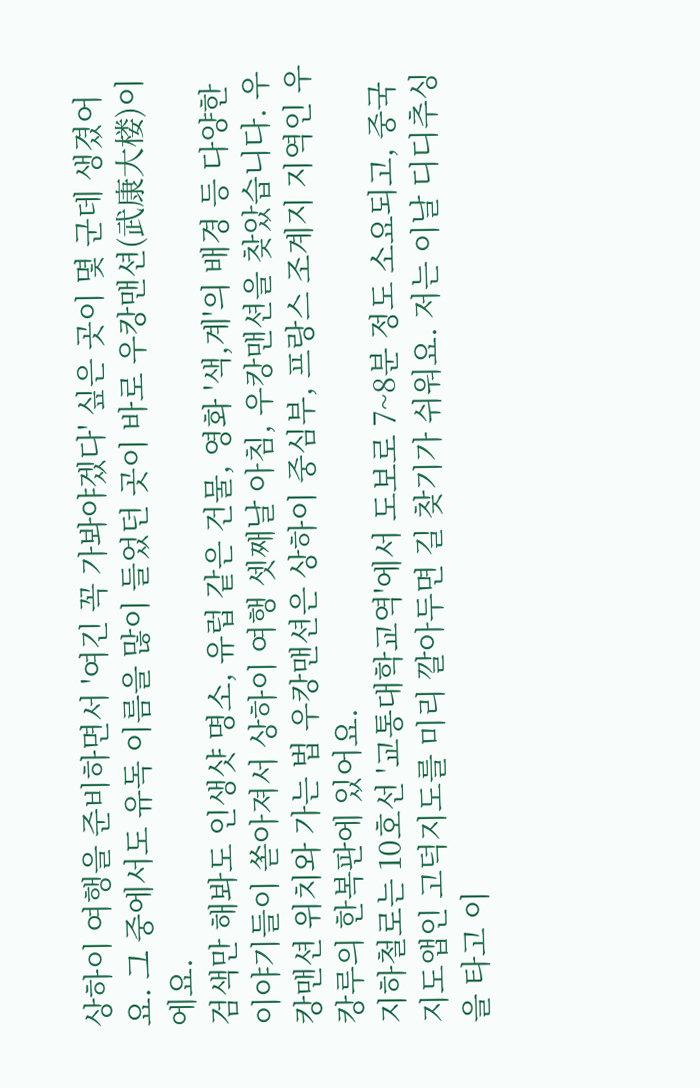상하이 여행을 준비하면서 '여긴 꼭 가봐야겠다' 싶은 곳이 몇 군데 생겼어요. 그 중에서도 유독 이름을 많이 들었던 곳이 바로 우캉맨션(武康大楼)이에요.
검색만 해봐도 인생샷 명소, 유럽 같은 건물, 영화 '색,계'의 배경 등 다양한 이야기들이 쏟아져서 상하이 여행 셋째날 아침, 우캉맨션을 찾았습니다. 우캉맨션 위치와 가는 법 우캉맨션은 상하이 중심부, 프랑스 조계지 지역인 우캉루의 한복판에 있어요.
지하철로는 10호선 '교통대학교역'에서 도보로 7~8분 정도 소요되고, 중국 지도앱인 고덕지도를 미리 깔아두면 길 찾기가 쉬워요. 저는 이날 디디추싱을 타고 이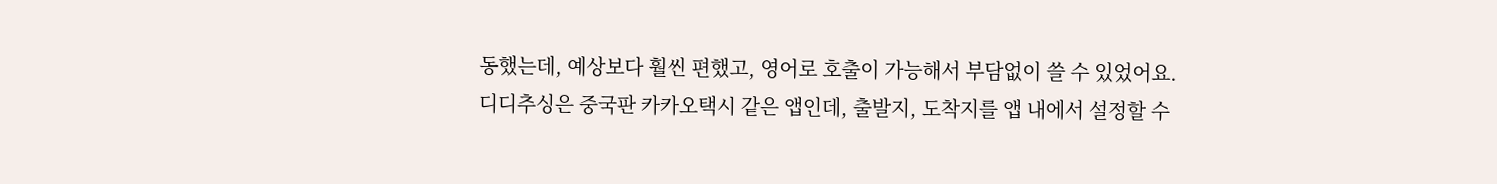동했는데, 예상보다 훨씬 편했고, 영어로 호출이 가능해서 부담없이 쓸 수 있었어요.
디디추싱은 중국판 카카오택시 같은 앱인데, 출발지, 도착지를 앱 내에서 설정할 수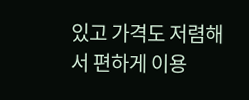있고 가격도 저렴해서 편하게 이용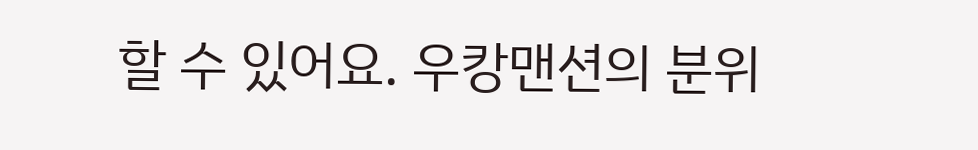할 수 있어요. 우캉맨션의 분위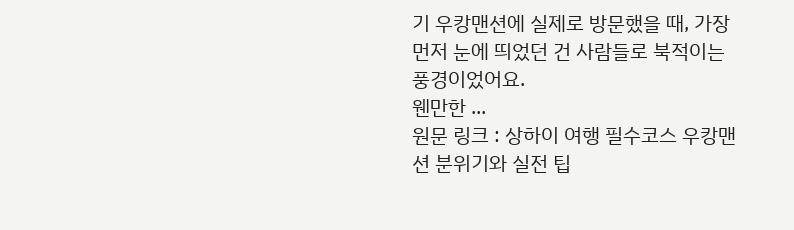기 우캉맨션에 실제로 방문했을 때, 가장 먼저 눈에 띄었던 건 사람들로 북적이는 풍경이었어요.
웬만한 ...
원문 링크 : 상하이 여행 필수코스 우캉맨션 분위기와 실전 팁